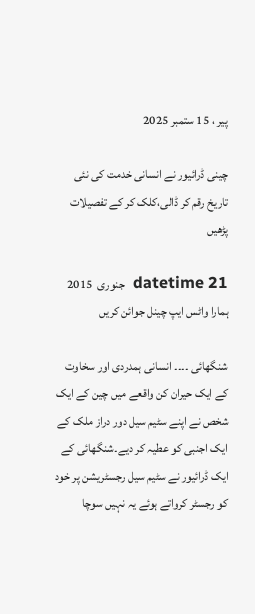پیر ، 15 ستمبر 2025

چینی ڈرائیور نے انسانی خدمت کی نئی تاریخ رقم کر ڈالی،کلک کر کے تفصیلات پڑھیں

datetime 21  جنوری  2015
ہمارا واٹس ایپ چینل جوائن کریں

شنگھائی ۔۔۔۔ انسانی ہمدردی اور سخاوت کے ایک حیران کن واقعے میں چین کے ایک شخص نے اپنے سٹیم سیل دور دراز ملک کے ایک اجنبی کو عطیہ کر دیے۔شنگھائی کے ایک ڈرائیور نے سٹیم سیل رجسٹریشن پر خود کو رجسٹر کرواتے ہوئے یہ نہیں سوچا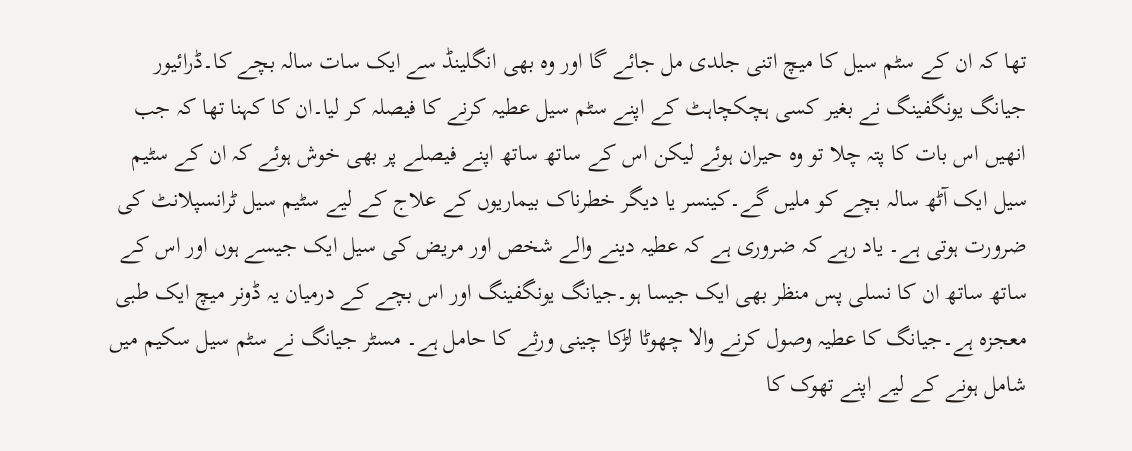تھا کہ ان کے سٹم سیل کا میچ اتنی جلدی مل جائے گا اور وہ بھی انگلینڈ سے ایک سات سالہ بچے کا۔ڈرائیور جیانگ یونگفینگ نے بغیر کسی ہچکچاہٹ کے اپنے سٹم سیل عطیہ کرنے کا فیصلہ کر لیا۔ان کا کہنا تھا کہ جب انھیں اس بات کا پتہ چلا تو وہ حیران ہوئے لیکن اس کے ساتھ ساتھ اپنے فیصلے پر بھی خوش ہوئے کہ ان کے سٹیم سیل ایک آٹھ سالہ بچے کو ملیں گے۔کینسر یا دیگر خطرناک بیماریوں کے علاج کے لیے سٹیم سیل ٹرانسپلانٹ کی ضرورت ہوتی ہے۔ یاد رہے کہ ضروری ہے کہ عطیہ دینے والے شخص اور مریض کی سیل ایک جیسے ہوں اور اس کے ساتھ ساتھ ان کا نسلی پس منظر بھی ایک جیسا ہو۔جیانگ یونگفینگ اور اس بچے کے درمیان یہ ڈونر میچ ایک طبی معجزہ ہے۔جیانگ کا عطیہ وصول کرنے والا چھوٹا لڑکا چینی ورثے کا حامل ہے۔ مسٹر جیانگ نے سٹم سیل سکیم میں شامل ہونے کے لیے اپنے تھوک کا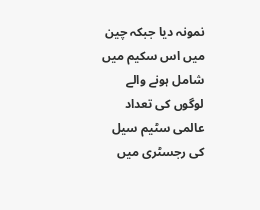نمونہ دیا جبکہ چین میں اس سکیم میں شامل ہونے والے لوگوں کی تعداد عالمی سٹیم سیل کی رجسٹری میں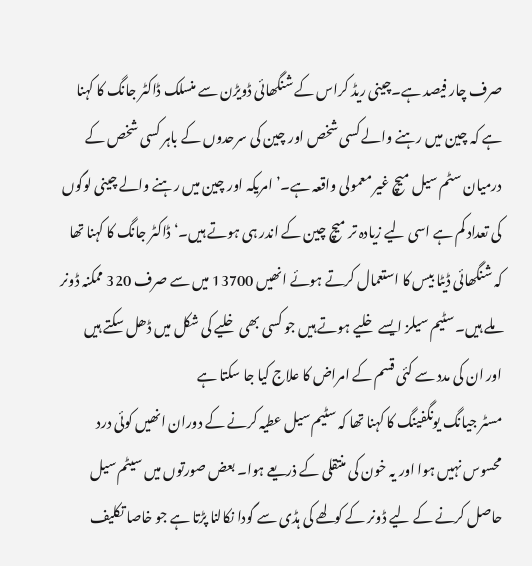صرف چار فیصد ہے۔چینی ریڈ کراس کے شنگھائی ڈویڑن سے منسلک ڈاکٹر جانگ کا کہنا ہے کہ چین میں رہنے والے کسی شخص اور چین کی سرحدوں کے باہر کسی شخص کے درمیان سٹم سیل میچ غیر معمولی واقعہ ہے۔’امریکہ اور چین میں رہنے والے چینی لوگوں کی تعداد کم ہے اسی لیے زیادہ تر میچ چین کے اندر ہی ہوتے ہیں۔‘ڈاکٹر جانگ کا کہنا تھا کہ شنگھائی ڈیٹا بیس کا استعمال کرتے ہوئے انھیں 13700 میں سے صرف 320 ممکنہ ڈونر ملے ہیں۔سٹیم سیلز ایسے خلیے ہوتے ہیں جو کسی بھی خلیے کی شکل میں ڈھل سکتے ہیں اور ان کی مدد سے کئی قسم کے امراض کا علاج کیا جا سکتا ہے
مسٹر جیانگ یونگفینگ کا کہنا تھا کہ سٹیم سیل عطیہ کرنے کے دوران انھیں کوئی درد محسوس نہیں ہوا اور یہ خون کی منتقلی کے ذریعے ہوا۔ بعض صورتوں میں سیٹم سیل حاصل کرنے کے لیے ڈونر کے کولھے کی ہڈی سے گودا نکالنا پڑتا ہے جو خاصا تکلیف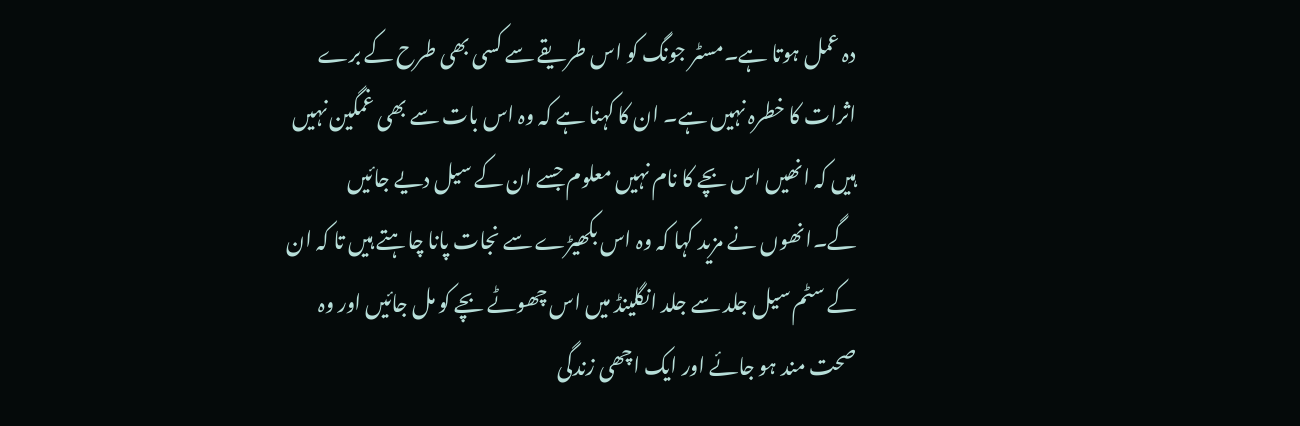دہ عمل ہوتا ہے۔مسٹر جونگ کو اس طریقے سے کسی بھی طرح کے برے اثرات کا خطرہ نہیں ہے۔ ان کا کہنا ہے کہ وہ اس بات سے بھی غمگین نہیں ہیں کہ انھیں اس بچے کا نام نہیں معلوم جسے ان کے سیل دیے جائیں گے۔انھوں نے مزید کہا کہ وہ اس بکھیڑے سے نجات پانا چاہتے ہیں تا کہ ان کے سٹم سیل جلد سے جلد انگلینڈ میں اس چھوٹے بچے کو مل جائیں اور وہ صحت مند ہو جائے اور ایک اچھی زندگی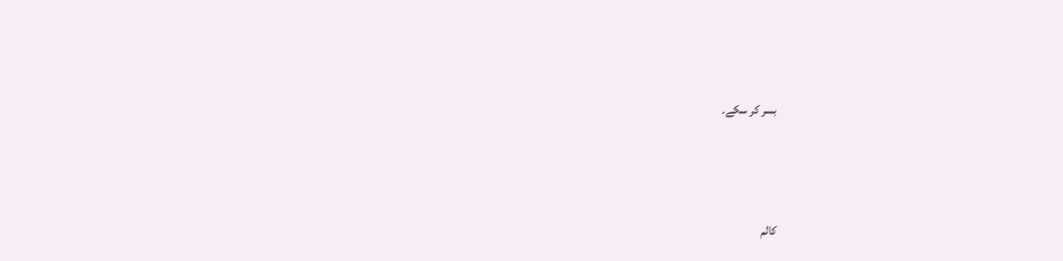بسر کر سکے۔



کالم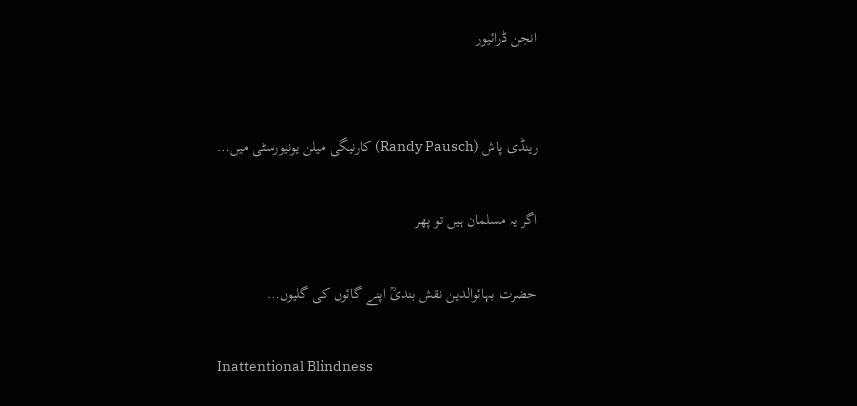انجن ڈرائیور


رینڈی پاش (Randy Pausch) کارنیگی میلن یونیورسٹی میں…

اگر یہ مسلمان ہیں تو پھر

حضرت بہائوالدین نقش بندیؒ اپنے گائوں کی گلیوں…

Inattentional Blindness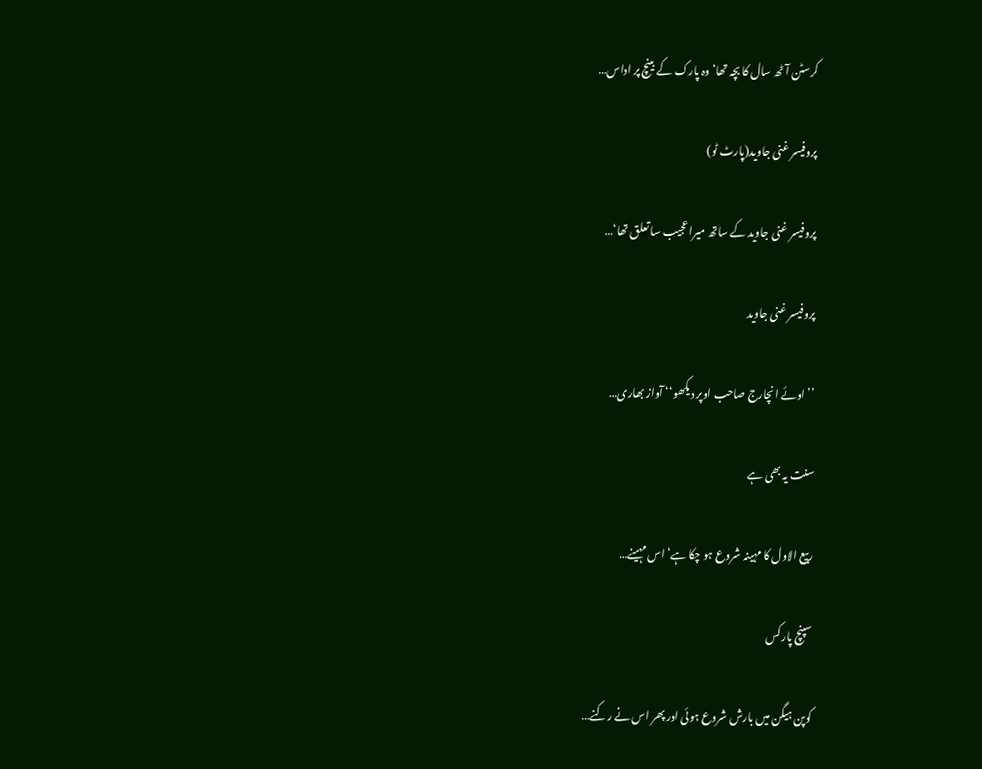کرسٹن آٹھ سال کا بچہ تھا‘ وہ پارک کے بینچ پر اداس…

پروفیسر غنی جاوید(پارٹ ٹو)

پروفیسر غنی جاوید کے ساتھ میرا عجیب سا تعلق تھا‘…

پروفیسر غنی جاوید

’’اوئے انچارج صاحب اوپر دیکھو‘‘ آواز بھاری…

سنت یہ بھی ہے

ربیع الاول کا مہینہ شروع ہو چکا ہے‘ اس مہینے…

سپنچ پارکس

کوپن ہیگن میں بارش شروع ہوئی اور پھر اس نے رکنے…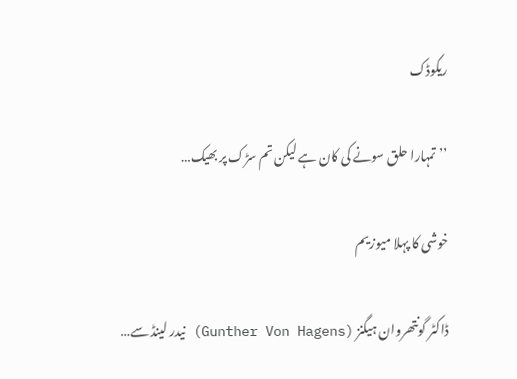ریکوڈک

’’تمہارا حلق سونے کی کان ہے لیکن تم سڑک پر بھیک…

خوشی کا پہلا میوزیم

ڈاکٹر گونتھروان ہیگنز (Gunther Von Hagens) نیدر لینڈ سے…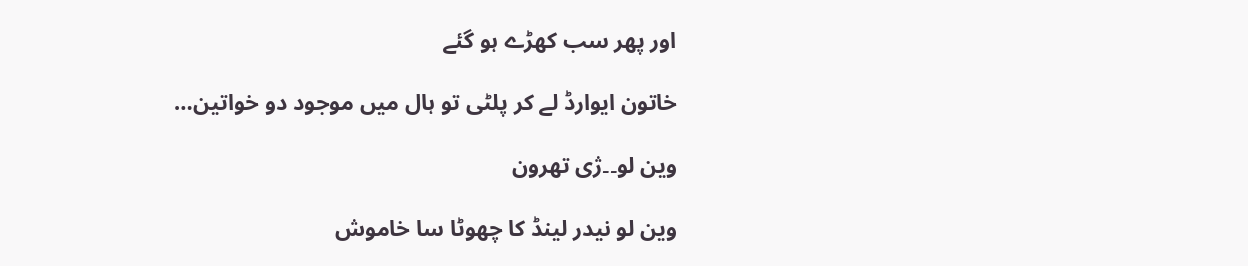اور پھر سب کھڑے ہو گئے

خاتون ایوارڈ لے کر پلٹی تو ہال میں موجود دو خواتین…

وین لو۔۔ژی تھرون

وین لو نیدر لینڈ کا چھوٹا سا خاموش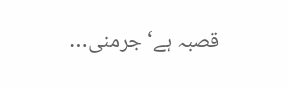قصبہ ہے‘ جرمنی…